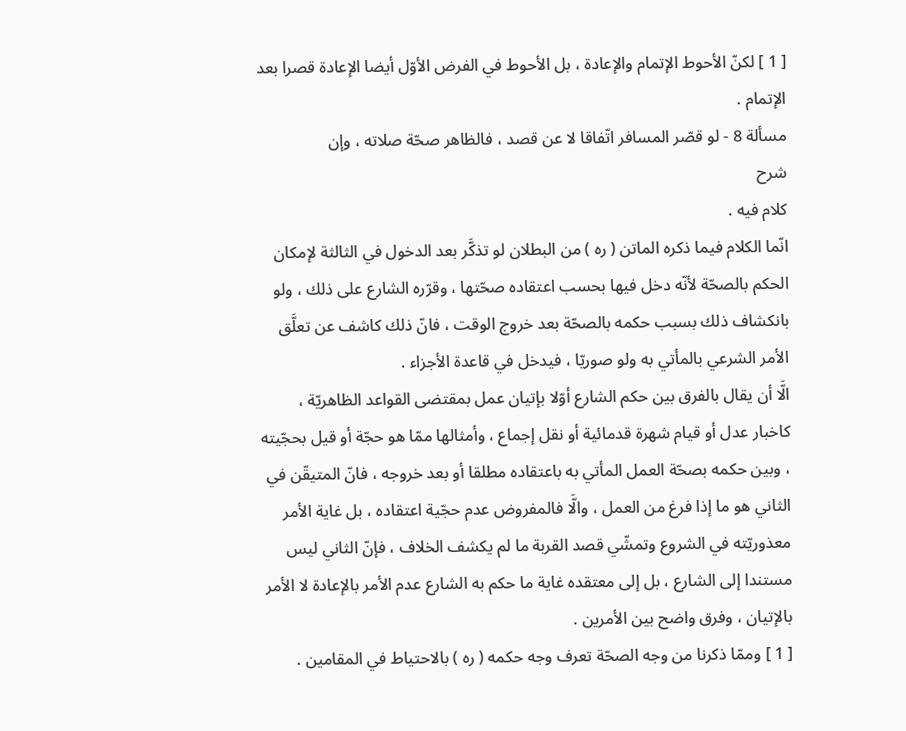[ 1 ] لكنّ الأحوط الإتمام والإعادة ، بل الأحوط في الفرض الأوّل أيضا الإعادة قصرا بعد الإتمام .
مسألة 8 - لو قصّر المسافر اتّفاقا لا عن قصد ، فالظاهر صحّة صلاته ، وإن
شرح
كلام فيه .
انّما الكلام فيما ذكره الماتن ( ره ) من البطلان لو تذكَّر بعد الدخول في الثالثة لإمكان الحكم بالصحّة لأنّه دخل فيها بحسب اعتقاده صحّتها ، وقرّره الشارع على ذلك ، ولو بانكشاف ذلك بسبب حكمه بالصحّة بعد خروج الوقت ، فانّ ذلك كاشف عن تعلَّق الأمر الشرعي بالمأتي به ولو صوريّا ، فيدخل في قاعدة الأجزاء .
الَّا أن يقال بالفرق بين حكم الشارع أوّلا بإتيان عمل بمقتضى القواعد الظاهريّة ، كاخبار عدل أو قيام شهرة قدمائية أو نقل إجماع ، وأمثالها ممّا هو حجّة أو قيل بحجّيته ، وبين حكمه بصحّة العمل المأتي به باعتقاده مطلقا أو بعد خروجه ، فانّ المتيقّن في الثاني هو ما إذا فرغ من العمل ، والَّا فالمفروض عدم حجّية اعتقاده ، بل غاية الأمر معذوريّته في الشروع وتمشّي قصد القربة ما لم يكشف الخلاف ، فإنّ الثاني ليس مستندا إلى الشارع ، بل إلى معتقده غاية ما حكم به الشارع عدم الأمر بالإعادة لا الأمر بالإتيان ، وفرق واضح بين الأمرين .
[ 1 ] وممّا ذكرنا من وجه الصحّة تعرف وجه حكمه ( ره ) بالاحتياط في المقامين .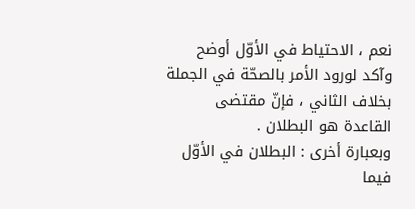نعم ، الاحتياط في الأوّل أوضح وآكد لورود الأمر بالصحّة في الجملة بخلاف الثاني ، فإنّ مقتضى القاعدة هو البطلان .
وبعبارة أخرى : البطلان في الأوّل فيما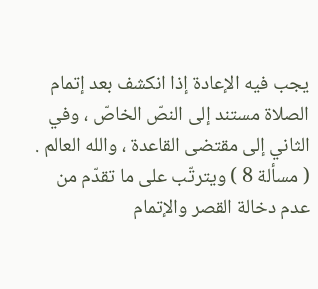يجب فيه الإعادة إذا انكشف بعد إتمام الصلاة مستند إلى النصّ الخاصّ ، وفي الثاني إلى مقتضى القاعدة ، والله العالم .
( مسألة 8 ) ويترتّب على ما تقدّم من عدم دخالة القصر والإتمام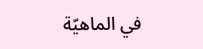في الماهيّة